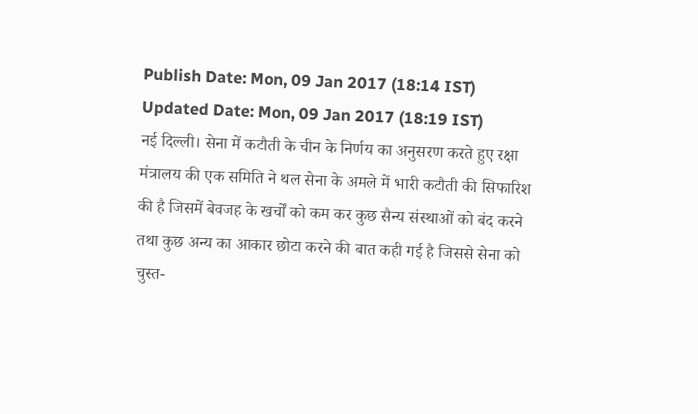Publish Date: Mon, 09 Jan 2017 (18:14 IST)
Updated Date: Mon, 09 Jan 2017 (18:19 IST)
नई दिल्ली। सेना में कटौती के चीन के निर्णय का अनुसरण करते हुए रक्षा मंत्रालय की एक समिति ने थल सेना के अमले में भारी कटौती की सिफारिश की है जिसमें बेवजह के खर्चों को कम कर कुछ सैन्य संस्थाओं को बंद करने तथा कुछ अन्य का आकार छोटा करने की बात कही गई है जिससे सेना को चुस्त-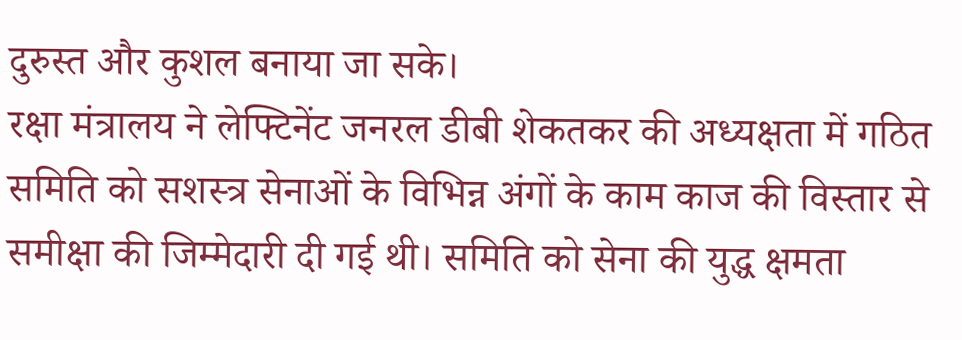दुरुस्त और कुशल बनाया जा सके।
रक्षा मंत्रालय ने लेफ्टिनेंट जनरल डीबी शेकतकर की अध्यक्षता में गठित समिति को सशस्त्र सेनाओं के विभिन्न अंगों के काम काज की विस्तार से समीक्षा की जिम्मेदारी दी गई थी। समिति को सेना की युद्ध क्षमता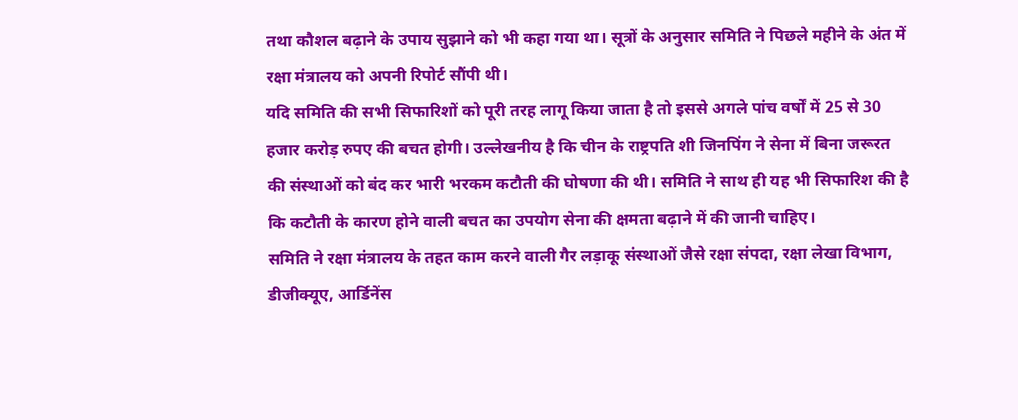तथा कौशल बढ़ाने के उपाय सुझाने को भी कहा गया था। सूत्रों के अनुसार समिति ने पिछले महीने के अंत में रक्षा मंत्रालय को अपनी रिपोर्ट सौंपी थी।
यदि समिति की सभी सिफारिशों को पूरी तरह लागू किया जाता है तो इससे अगले पांच वर्षों में 25 से 30 हजार करोड़ रुपए की बचत होगी। उल्लेखनीय है कि चीन के राष्ट्रपति शी जिनपिंग ने सेना में बिना जरूरत की संस्थाओं को बंद कर भारी भरकम कटौती की घोषणा की थी। समिति ने साथ ही यह भी सिफारिश की है कि कटौती के कारण होने वाली बचत का उपयोग सेना की क्षमता बढ़ाने में की जानी चाहिए।
समिति ने रक्षा मंत्रालय के तहत काम करने वाली गैर लड़ाकू संस्थाओं जैसे रक्षा संपदा, रक्षा लेखा विभाग, डीजीक्यूए, आर्डिनेंस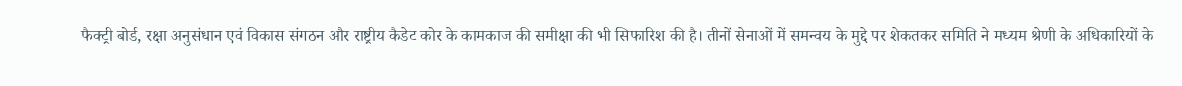फैक्ट्री बोर्ड, रक्षा अनुसंधान एवं विकास संगठन और राष्ट्रीय कैडेट कोर के कामकाज की समीक्षा की भी सिफारिश की है। तीनों सेनाओं में समन्वय के मुद्दे पर शेकतकर समिति ने मध्यम श्रेणी के अधिकारियों के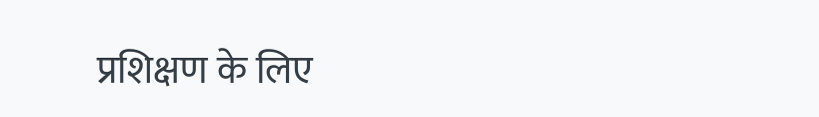प्रशिक्षण के लिए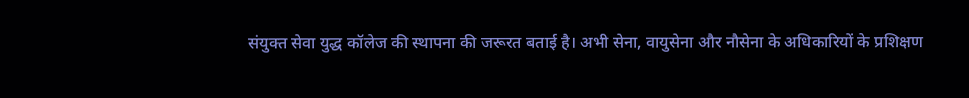संयुक्त सेवा युद्ध कॉलेज की स्थापना की जरूरत बताई है। अभी सेना, वायुसेना और नौसेना के अधिकारियों के प्रशिक्षण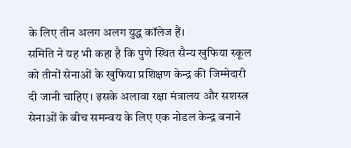के लिए तीन अलग अलग युद्ध कॉलेज हैं।
समिति ने यह भी कहा है कि पुणे स्थित सैन्य खुफिया स्कूल को तीनों सेनाओं के खुफिया प्रशिक्षण केन्द्र की जिम्मेदारी दी जानी चाहिए। इसके अलावा रक्षा मंत्रालय और सशस्त्र सेनाओं के बीच समन्वय के लिए एक नोडल केन्द्र बनाने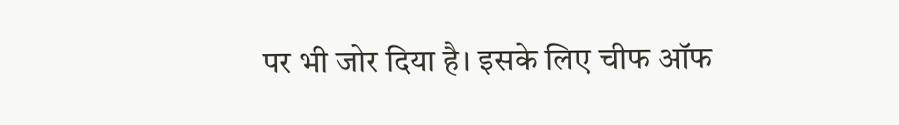पर भी जोर दिया है। इसके लिए चीफ ऑफ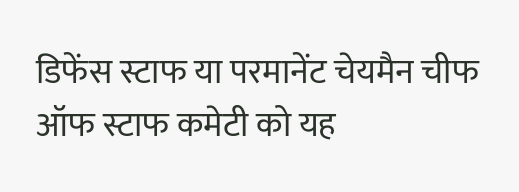डिफेंस स्टाफ या परमानेंट चेयमैन चीफ ऑफ स्टाफ कमेटी को यह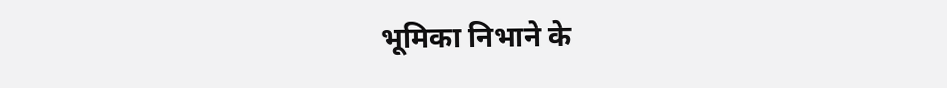भूमिका निभाने के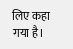लिए कहा गया है।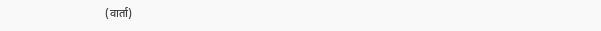(वार्ता)